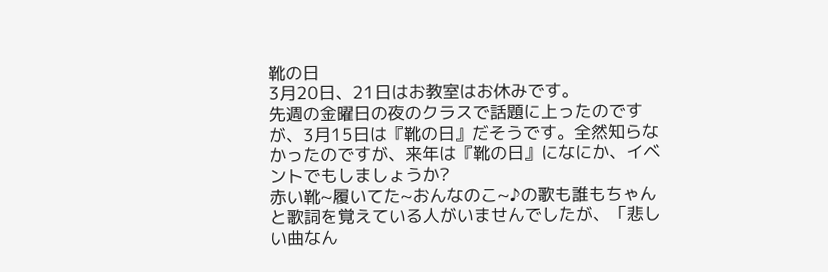靴の日
3月20日、21日はお教室はお休みです。
先週の金曜日の夜のクラスで話題に上ったのですが、3月15日は『靴の日』だそうです。全然知らなかったのですが、来年は『靴の日』になにか、イベントでもしましょうか?
赤い靴~履いてた~おんなのこ~♪の歌も誰もちゃんと歌詞を覚えている人がいませんでしたが、「悲しい曲なん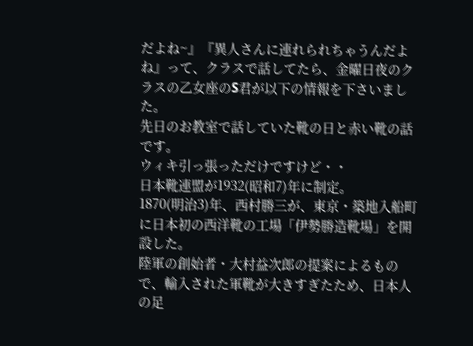だよね~』『異人さんに連れられちゃうんだよね』って、クラスで話してたら、金曜日夜のクラスの乙女座のS君が以下の情報を下さいました。
先日のお教室で話していた靴の日と赤い靴の話です。
ウィキ引っ張っただけですけど・・
日本靴連盟が1932(昭和7)年に制定。
1870(明治3)年、西村勝三が、東京・築地入船町に日本初の西洋靴の工場「伊勢勝造靴場」を開設した。
陸軍の創始者・大村益次郎の提案によるもので、輸入された軍靴が大きすぎたため、日本人の足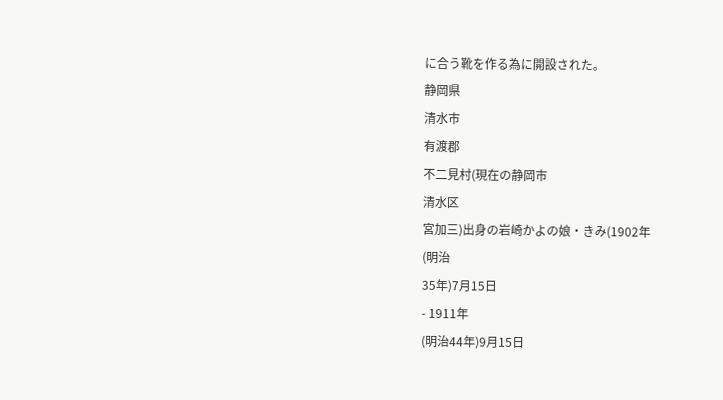に合う靴を作る為に開設された。
静岡県
清水市
有渡郡
不二見村(現在の静岡市
清水区
宮加三)出身の岩崎かよの娘・きみ(1902年
(明治
35年)7月15日
- 1911年
(明治44年)9月15日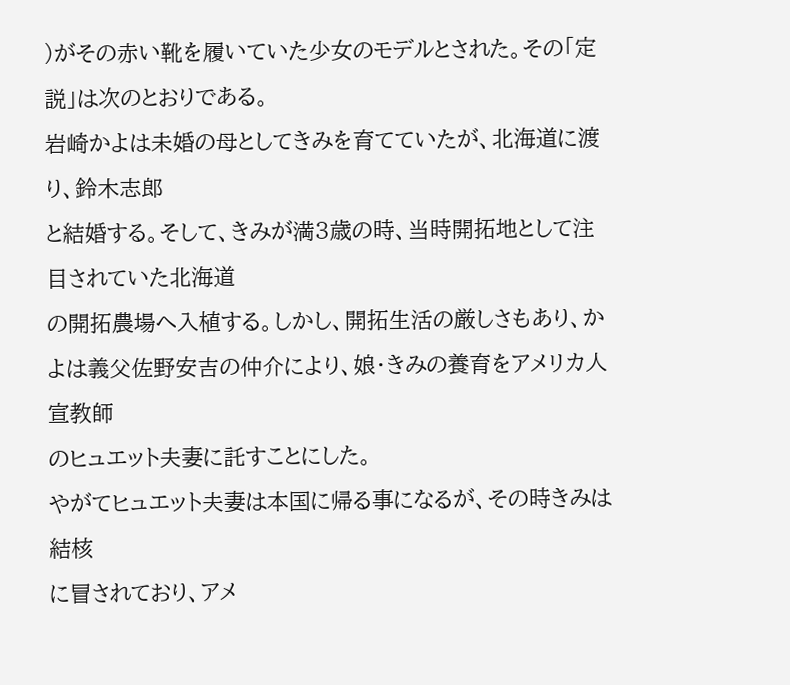)がその赤い靴を履いていた少女のモデルとされた。その「定説」は次のとおりである。
岩崎かよは未婚の母としてきみを育てていたが、北海道に渡り、鈴木志郎
と結婚する。そして、きみが満3歳の時、当時開拓地として注目されていた北海道
の開拓農場へ入植する。しかし、開拓生活の厳しさもあり、かよは義父佐野安吉の仲介により、娘・きみの養育をアメリカ人宣教師
のヒュエット夫妻に託すことにした。
やがてヒュエット夫妻は本国に帰る事になるが、その時きみは結核
に冒されており、アメ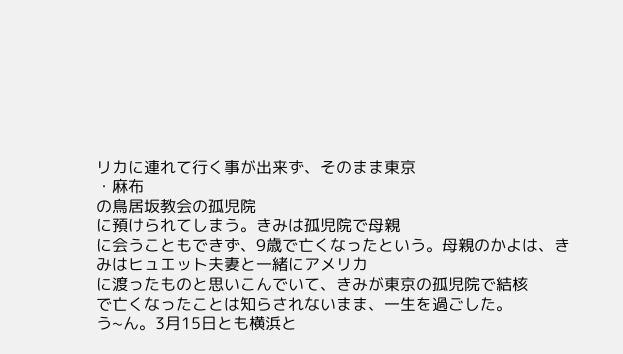リカに連れて行く事が出来ず、そのまま東京
・麻布
の鳥居坂教会の孤児院
に預けられてしまう。きみは孤児院で母親
に会うこともできず、9歳で亡くなったという。母親のかよは、きみはヒュエット夫妻と一緒にアメリカ
に渡ったものと思いこんでいて、きみが東京の孤児院で結核
で亡くなったことは知らされないまま、一生を過ごした。
う~ん。3月15日とも横浜と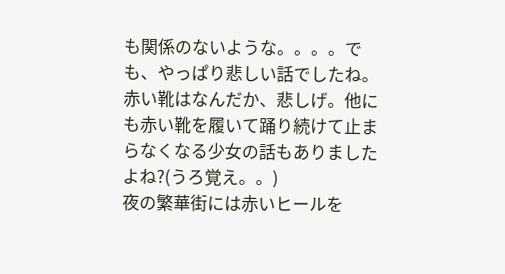も関係のないような。。。。でも、やっぱり悲しい話でしたね。
赤い靴はなんだか、悲しげ。他にも赤い靴を履いて踊り続けて止まらなくなる少女の話もありましたよね?(うろ覚え。。)
夜の繁華街には赤いヒールを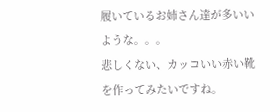履いているお姉さん達が多いいような。。。
悲しくない、カッコいい赤い靴を作ってみたいですね。